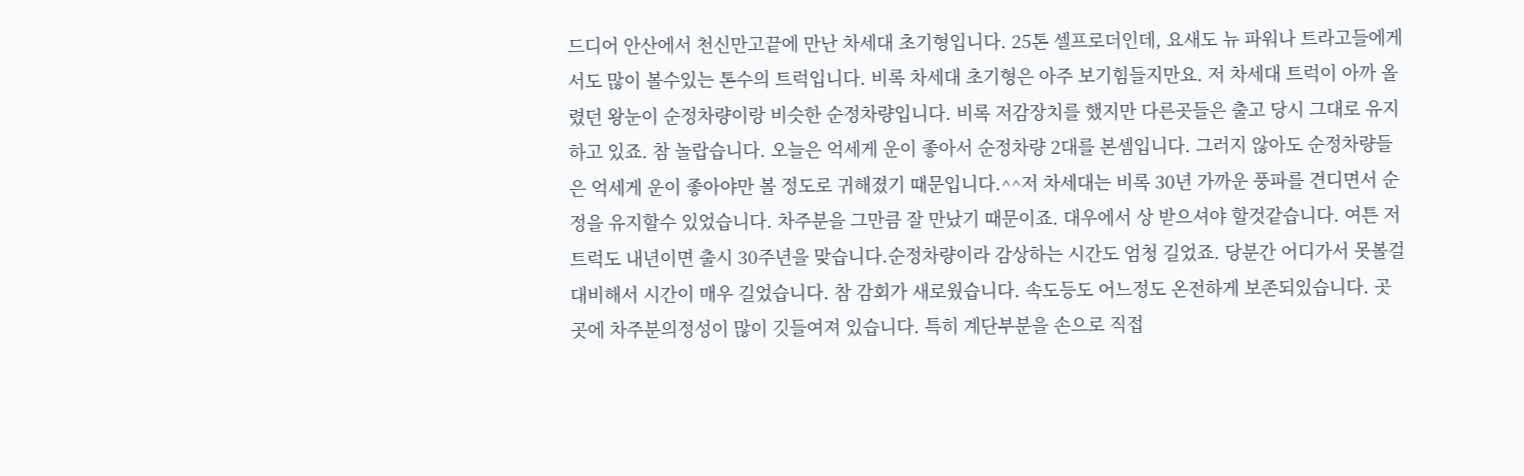드디어 안산에서 천신만고끝에 만난 차세대 초기형입니다. 25톤 셀프로더인데, 요새도 뉴 파워나 트라고들에게서도 많이 볼수있는 톤수의 트럭입니다. 비록 차세대 초기형은 아주 보기힘들지만요. 저 차세대 트럭이 아까 올렸던 왕눈이 순정차량이랑 비슷한 순정차량입니다. 비록 저감장치를 했지만 다른곳들은 출고 당시 그대로 유지하고 있죠. 참 놀랍습니다. 오늘은 억세게 운이 좋아서 순정차량 2대를 본셈입니다. 그러지 않아도 순정차량들은 억세게 운이 좋아야만 볼 정도로 귀해졌기 때문입니다.^^저 차세대는 비록 30년 가까운 풍파를 견디면서 순정을 유지할수 있었습니다. 차주분을 그만큼 잘 만났기 때문이죠. 대우에서 상 받으셔야 할것같습니다. 여튼 저 트럭도 내년이면 출시 30주년을 맞습니다.순정차량이라 감상하는 시간도 엄청 길었죠. 당분간 어디가서 못볼걸 대비해서 시간이 매우 길었습니다. 참 감회가 새로웠습니다. 속도등도 어느정도 온전하게 보존되있습니다. 곳곳에 차주분의정성이 많이 깃들여져 있습니다. 특히 계단부분을 손으로 직접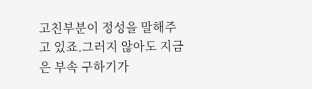고친부분이 정성을 말해주고 있죠.그러지 않아도 지금은 부속 구하기가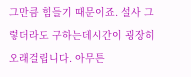그만큼 힘들기 때문이죠. 설사 그렇더라도 구하는데시간이 굉장히 오래걸립니다. 아무튼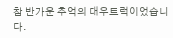참 반가운 추억의 대우트럭이었습니다.